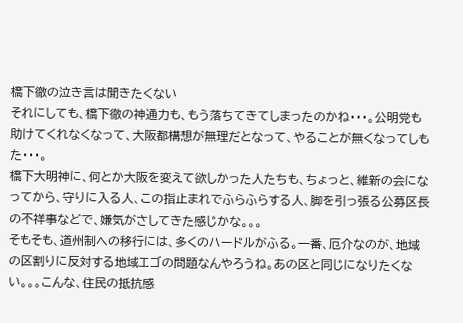橋下徹の泣き言は聞きたくない
それにしても、橋下徹の神通力も、もう落ちてきてしまったのかね・・・。公明党も助けてくれなくなって、大阪都構想が無理だとなって、やることが無くなってしもた・・・。
橋下大明神に、何とか大阪を変えて欲しかった人たちも、ちょっと、維新の会になってから、守りに入る人、この指止まれでふらふらする人、脚を引っ張る公募区長の不祥事などで、嫌気がさしてきた感じかな。。。
そもそも、道州制への移行には、多くのハードルがふる。一番、厄介なのが、地域の区割りに反対する地域エゴの問題なんやろうね。あの区と同じになりたくない。。。こんな、住民の抵抗感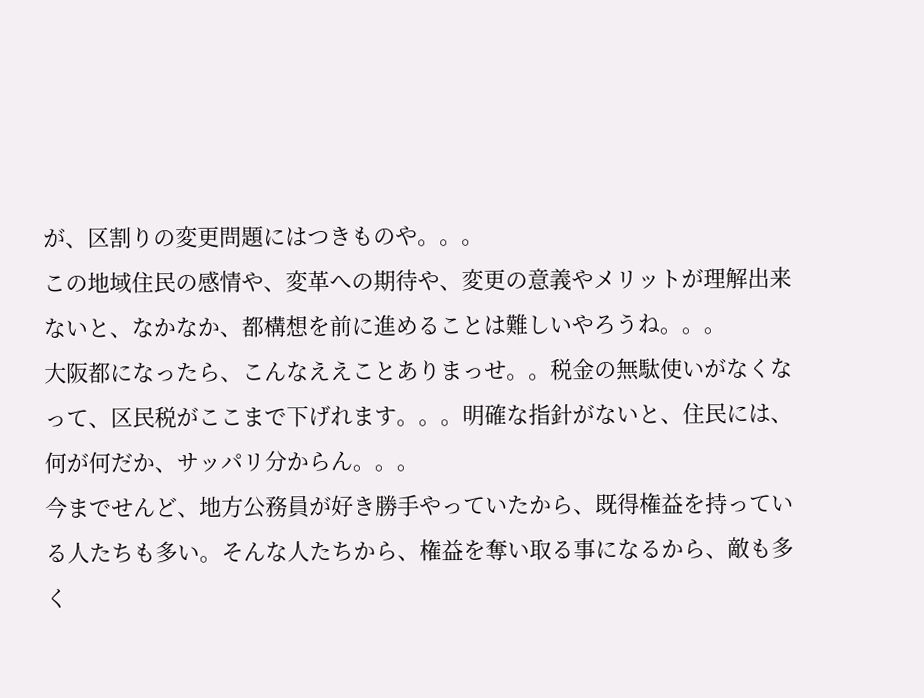が、区割りの変更問題にはつきものや。。。
この地域住民の感情や、変革への期待や、変更の意義やメリットが理解出来ないと、なかなか、都構想を前に進めることは難しいやろうね。。。
大阪都になったら、こんなええことありまっせ。。税金の無駄使いがなくなって、区民税がここまで下げれます。。。明確な指針がないと、住民には、何が何だか、サッパリ分からん。。。
今までせんど、地方公務員が好き勝手やっていたから、既得権益を持っている人たちも多い。そんな人たちから、権益を奪い取る事になるから、敵も多く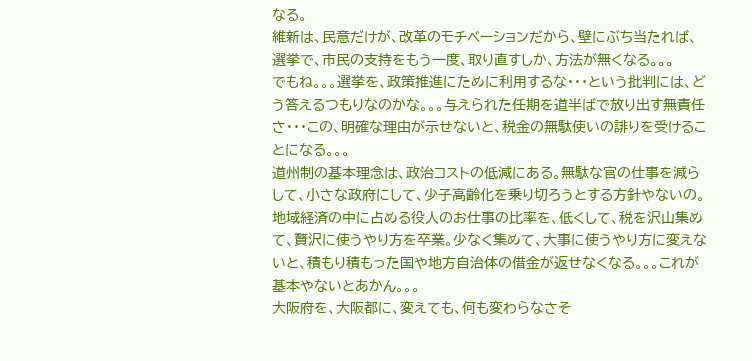なる。
維新は、民意だけが、改革のモチベーションだから、壁にぶち当たれば、選挙で、市民の支持をもう一度、取り直すしか、方法が無くなる。。。
でもね。。。選挙を、政策推進にために利用するな・・・という批判には、どう答えるつもりなのかな。。。与えられた任期を道半ばで放り出す無責任さ・・・この、明確な理由が示せないと、税金の無駄使いの誹りを受けることになる。。。
道州制の基本理念は、政治コストの低減にある。無駄な官の仕事を減らして、小さな政府にして、少子高齢化を乗り切ろうとする方針やないの。
地域経済の中に占める役人のお仕事の比率を、低くして、税を沢山集めて、贅沢に使うやり方を卒業。少なく集めて、大事に使うやり方に変えないと、積もり積もった国や地方自治体の借金が返せなくなる。。。これが基本やないとあかん。。。
大阪府を、大阪都に、変えても、何も変わらなさそ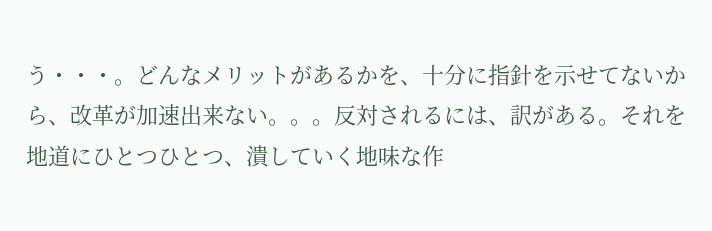う・・・。どんなメリットがあるかを、十分に指針を示せてないから、改革が加速出来ない。。。反対されるには、訳がある。それを地道にひとつひとつ、潰していく地味な作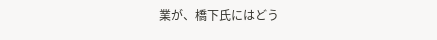業が、橋下氏にはどう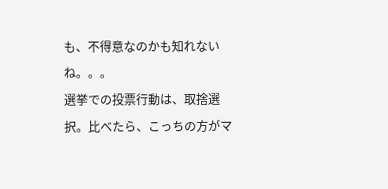も、不得意なのかも知れないね。。。
選挙での投票行動は、取捨選択。比べたら、こっちの方がマ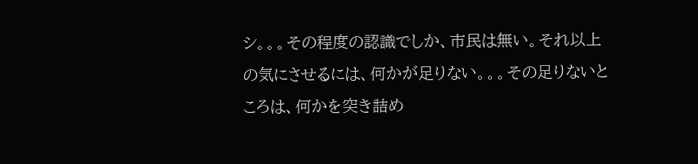シ。。。その程度の認識でしか、市民は無い。それ以上の気にさせるには、何かが足りない。。。その足りないところは、何かを突き詰め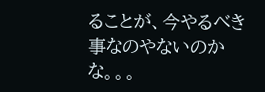ることが、今やるべき事なのやないのかな。。。